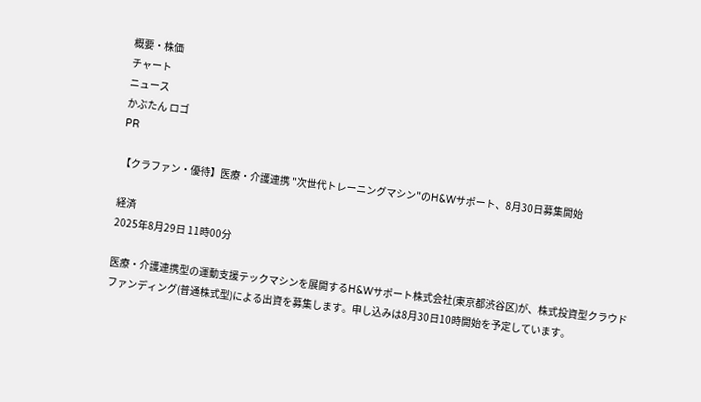概要・株価
チャート
ニュース
かぶたん ロゴ
PR

【クラファン・優待】医療・介護連携 "次世代トレーニングマシン"のH&Wサポート、8月30日募集開始

経済
2025年8月29日 11時00分

医療・介護連携型の運動支援テックマシンを展開するH&Wサポート株式会社(東京都渋谷区)が、株式投資型クラウドファンディング(普通株式型)による出資を募集します。申し込みは8月30日10時開始を予定しています。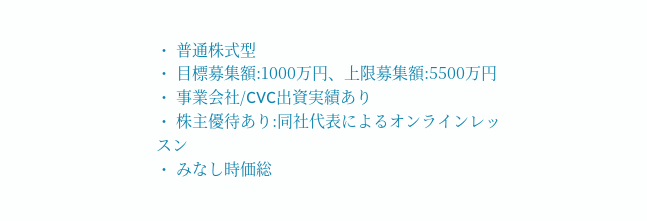・ 普通株式型
・ 目標募集額:1000万円、上限募集額:5500万円
・ 事業会社/CVC出資実績あり
・ 株主優待あり:同社代表によるオンラインレッスン
・ みなし時価総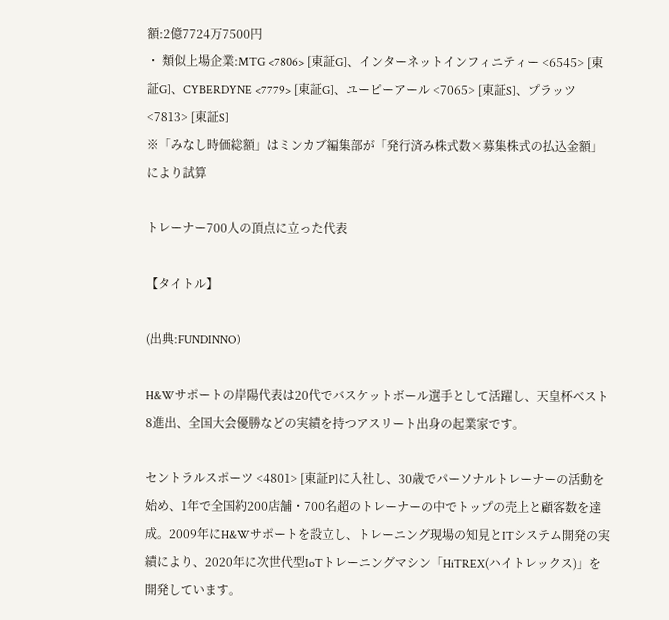額:2億7724万7500円
・ 類似上場企業:MTG <7806> [東証G]、インターネットインフィニティー <6545> [東証G]、CYBERDYNE <7779> [東証G]、ユーピーアール <7065> [東証S]、プラッツ <7813> [東証S]
※「みなし時価総額」はミンカブ編集部が「発行済み株式数×募集株式の払込金額」により試算

トレーナー700人の頂点に立った代表

【タイトル】

(出典:FUNDINNO)

H&Wサポートの岸陽代表は20代でバスケットボール選手として活躍し、天皇杯ベスト8進出、全国大会優勝などの実績を持つアスリート出身の起業家です。

セントラルスポーツ <4801> [東証P]に入社し、30歳でパーソナルトレーナーの活動を始め、1年で全国約200店舗・700名超のトレーナーの中でトップの売上と顧客数を達成。2009年にH&Wサポートを設立し、トレーニング現場の知見とITシステム開発の実績により、2020年に次世代型IoTトレーニングマシン「HiTREX(ハイトレックス)」を開発しています。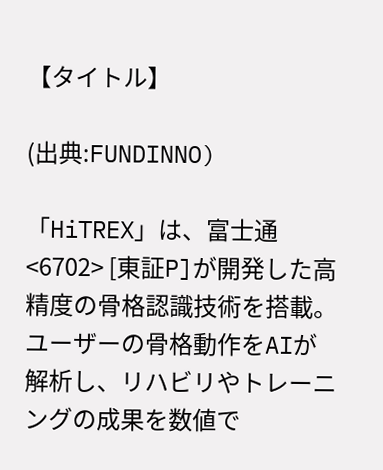【タイトル】

(出典:FUNDINNO)

「HiTREX」は、富士通 <6702> [東証P]が開発した高精度の骨格認識技術を搭載。ユーザーの骨格動作をAIが解析し、リハビリやトレーニングの成果を数値で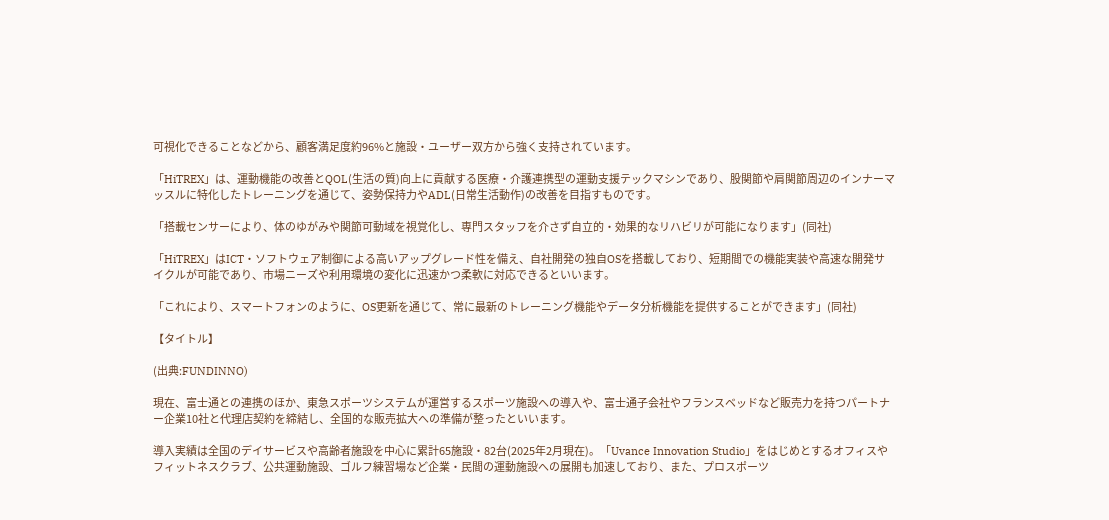可視化できることなどから、顧客満足度約96%と施設・ユーザー双方から強く支持されています。

「HiTREX」は、運動機能の改善とQOL(生活の質)向上に貢献する医療・介護連携型の運動支援テックマシンであり、股関節や肩関節周辺のインナーマッスルに特化したトレーニングを通じて、姿勢保持力やADL(日常生活動作)の改善を目指すものです。

「搭載センサーにより、体のゆがみや関節可動域を視覚化し、専門スタッフを介さず自立的・効果的なリハビリが可能になります」(同社)

「HiTREX」はICT・ソフトウェア制御による高いアップグレード性を備え、自社開発の独自OSを搭載しており、短期間での機能実装や高速な開発サイクルが可能であり、市場ニーズや利用環境の変化に迅速かつ柔軟に対応できるといいます。

「これにより、スマートフォンのように、OS更新を通じて、常に最新のトレーニング機能やデータ分析機能を提供することができます」(同社)

【タイトル】

(出典:FUNDINNO)

現在、富士通との連携のほか、東急スポーツシステムが運営するスポーツ施設への導入や、富士通子会社やフランスベッドなど販売力を持つパートナー企業10社と代理店契約を締結し、全国的な販売拡大への準備が整ったといいます。

導入実績は全国のデイサービスや高齢者施設を中心に累計65施設・82台(2025年2月現在)。「Uvance Innovation Studio」をはじめとするオフィスやフィットネスクラブ、公共運動施設、ゴルフ練習場など企業・民間の運動施設への展開も加速しており、また、プロスポーツ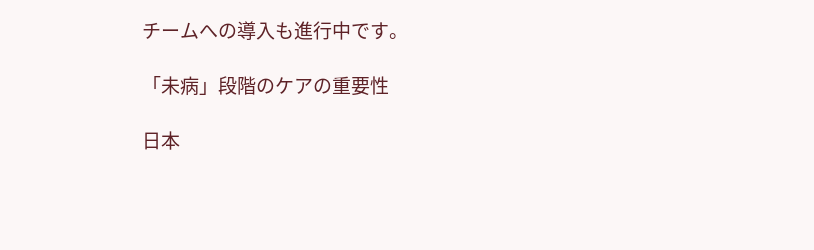チームへの導入も進行中です。

「未病」段階のケアの重要性

日本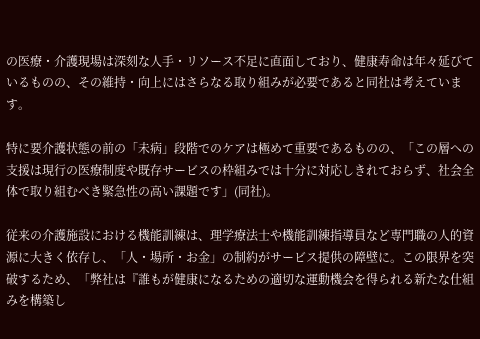の医療・介護現場は深刻な人手・リソース不足に直面しており、健康寿命は年々延びているものの、その維持・向上にはさらなる取り組みが必要であると同社は考えています。

特に要介護状態の前の「未病」段階でのケアは極めて重要であるものの、「この層への支援は現行の医療制度や既存サービスの枠組みでは十分に対応しきれておらず、社会全体で取り組むべき緊急性の高い課題です」(同社)。

従来の介護施設における機能訓練は、理学療法士や機能訓練指導員など専門職の人的資源に大きく依存し、「人・場所・お金」の制約がサービス提供の障壁に。この限界を突破するため、「弊社は『誰もが健康になるための適切な運動機会を得られる新たな仕組みを構築し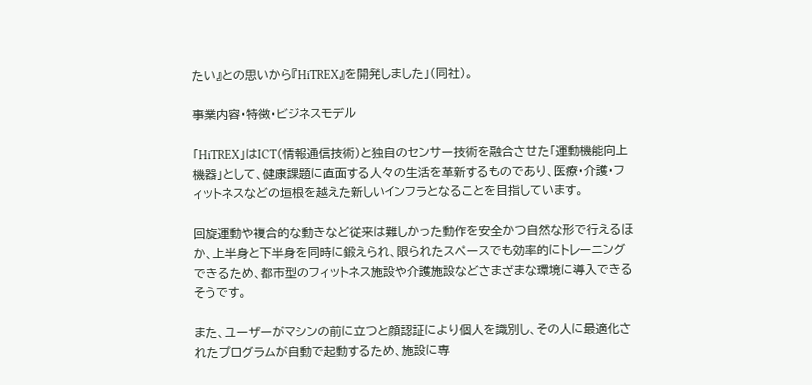たい』との思いから『HiTREX』を開発しました」(同社)。

事業内容・特徴・ビジネスモデル

「HiTREX」はICT(情報通信技術)と独自のセンサー技術を融合させた「運動機能向上機器」として、健康課題に直面する人々の生活を革新するものであり、医療・介護・フィットネスなどの垣根を越えた新しいインフラとなることを目指しています。

回旋運動や複合的な動きなど従来は難しかった動作を安全かつ自然な形で行えるほか、上半身と下半身を同時に鍛えられ、限られたスペースでも効率的にトレーニングできるため、都市型のフィットネス施設や介護施設などさまざまな環境に導入できるそうです。

また、ユーザーがマシンの前に立つと顔認証により個人を識別し、その人に最適化されたプログラムが自動で起動するため、施設に専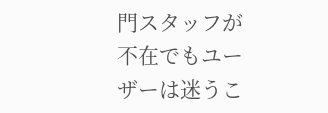門スタッフが不在でもユーザーは迷うこ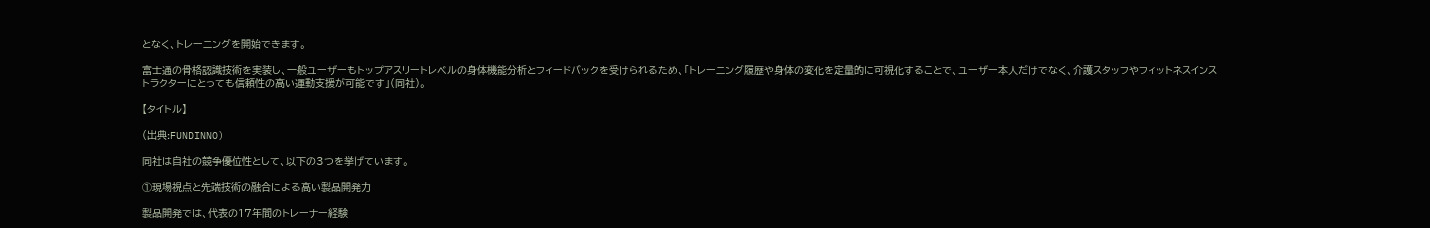となく、トレーニングを開始できます。

富士通の骨格認識技術を実装し、一般ユーザーもトップアスリートレベルの身体機能分析とフィードバックを受けられるため、「トレーニング履歴や身体の変化を定量的に可視化することで、ユーザー本人だけでなく、介護スタッフやフィットネスインストラクターにとっても信頼性の高い運動支援が可能です」(同社)。

【タイトル】

(出典:FUNDINNO)

同社は自社の競争優位性として、以下の3つを挙げています。

①現場視点と先端技術の融合による高い製品開発力

製品開発では、代表の17年間のトレーナー経験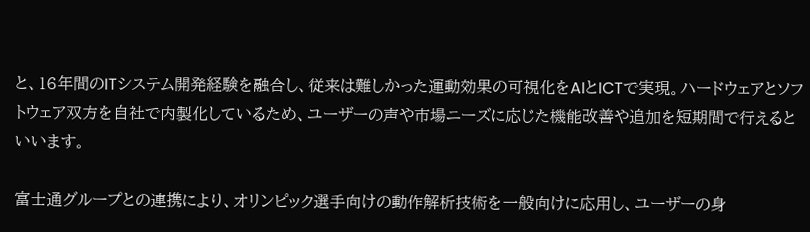と、16年間のITシステム開発経験を融合し、従来は難しかった運動効果の可視化をAIとICTで実現。ハードウェアとソフトウェア双方を自社で内製化しているため、ユーザーの声や市場ニーズに応じた機能改善や追加を短期間で行えるといいます。

富士通グループとの連携により、オリンピック選手向けの動作解析技術を一般向けに応用し、ユーザーの身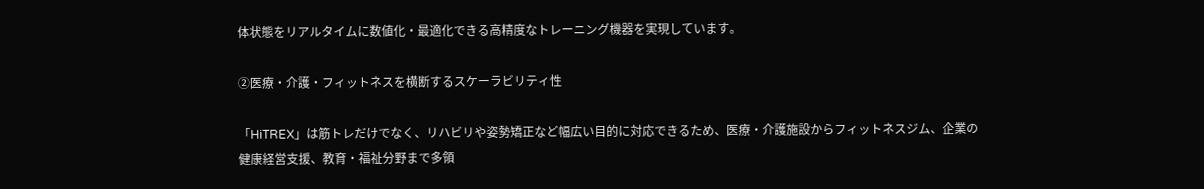体状態をリアルタイムに数値化・最適化できる高精度なトレーニング機器を実現しています。

②医療・介護・フィットネスを横断するスケーラビリティ性

「HiTREX」は筋トレだけでなく、リハビリや姿勢矯正など幅広い目的に対応できるため、医療・介護施設からフィットネスジム、企業の健康経営支援、教育・福祉分野まで多領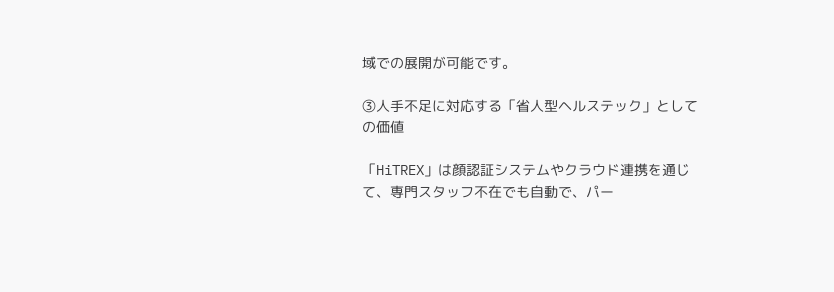域での展開が可能です。

③人手不足に対応する「省人型ヘルステック」としての価値

「HiTREX」は顔認証システムやクラウド連携を通じて、専門スタッフ不在でも自動で、パー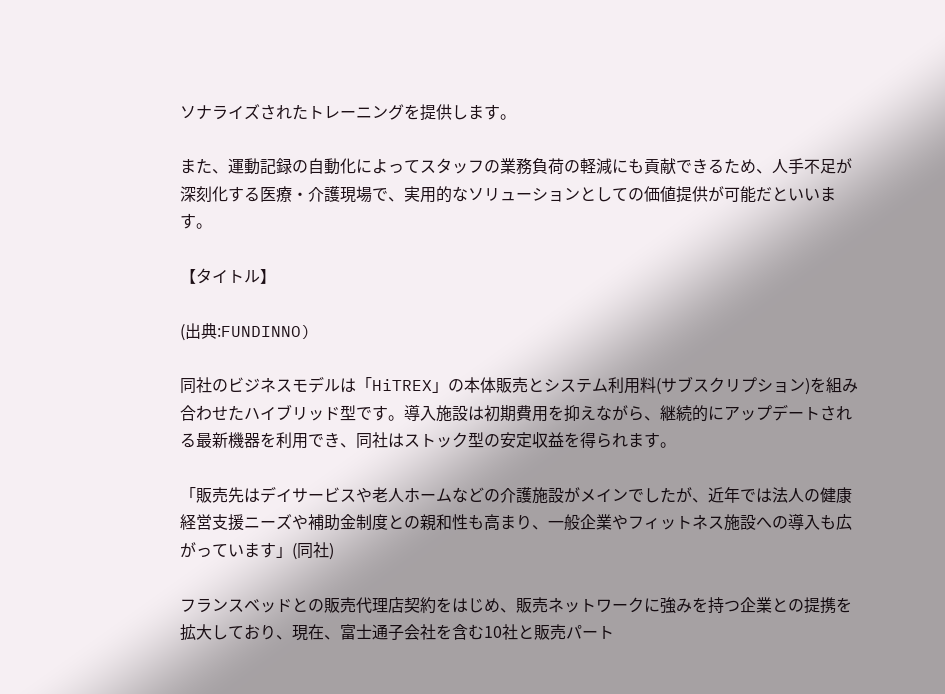ソナライズされたトレーニングを提供します。

また、運動記録の自動化によってスタッフの業務負荷の軽減にも貢献できるため、人手不足が深刻化する医療・介護現場で、実用的なソリューションとしての価値提供が可能だといいます。

【タイトル】

(出典:FUNDINNO)

同社のビジネスモデルは「HiTREX」の本体販売とシステム利用料(サブスクリプション)を組み合わせたハイブリッド型です。導入施設は初期費用を抑えながら、継続的にアップデートされる最新機器を利用でき、同社はストック型の安定収益を得られます。

「販売先はデイサービスや老人ホームなどの介護施設がメインでしたが、近年では法人の健康経営支援ニーズや補助金制度との親和性も高まり、一般企業やフィットネス施設への導入も広がっています」(同社)

フランスベッドとの販売代理店契約をはじめ、販売ネットワークに強みを持つ企業との提携を拡大しており、現在、富士通子会社を含む10社と販売パート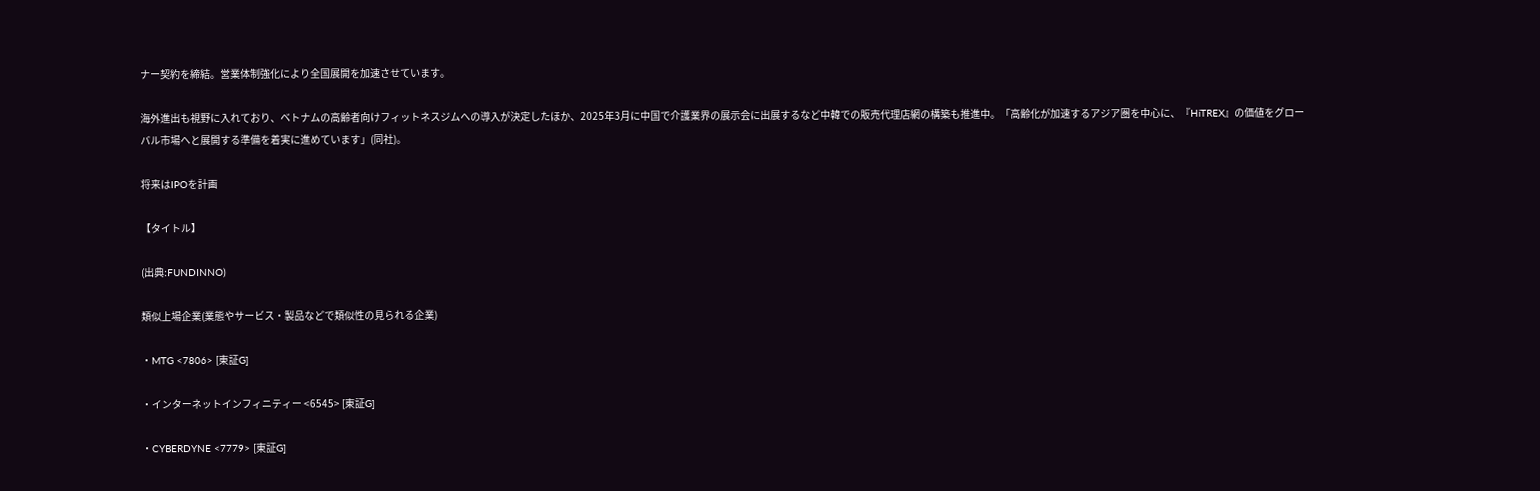ナー契約を締結。営業体制強化により全国展開を加速させています。

海外進出も視野に入れており、ベトナムの高齢者向けフィットネスジムへの導入が決定したほか、2025年3月に中国で介護業界の展示会に出展するなど中韓での販売代理店網の構築も推進中。「高齢化が加速するアジア圏を中心に、『HiTREX』の価値をグローバル市場へと展開する準備を着実に進めています」(同社)。

将来はIPOを計画

【タイトル】

(出典:FUNDINNO)

類似上場企業(業態やサービス・製品などで類似性の見られる企業)

・MTG <7806> [東証G]

・インターネットインフィニティー <6545> [東証G]

・CYBERDYNE <7779> [東証G]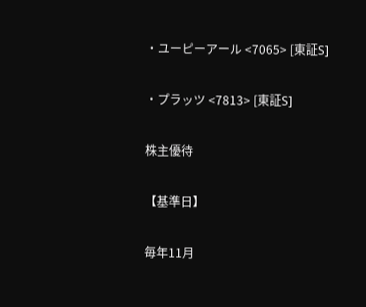・ユーピーアール <7065> [東証S]

・プラッツ <7813> [東証S]

株主優待

【基準日】

毎年11月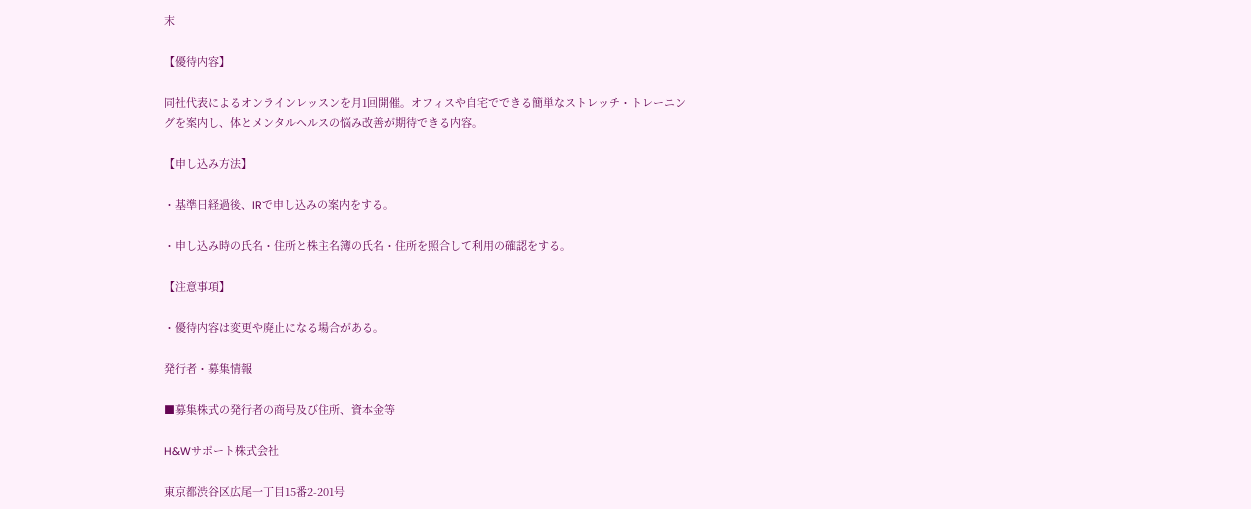末

【優待内容】

同社代表によるオンラインレッスンを月1回開催。オフィスや自宅でできる簡単なストレッチ・トレーニングを案内し、体とメンタルヘルスの悩み改善が期待できる内容。

【申し込み方法】

・基準日経過後、IRで申し込みの案内をする。

・申し込み時の氏名・住所と株主名簿の氏名・住所を照合して利用の確認をする。

【注意事項】

・優待内容は変更や廃止になる場合がある。

発行者・募集情報

■募集株式の発行者の商号及び住所、資本金等

H&Wサポート株式会社

東京都渋谷区広尾一丁目15番2-201号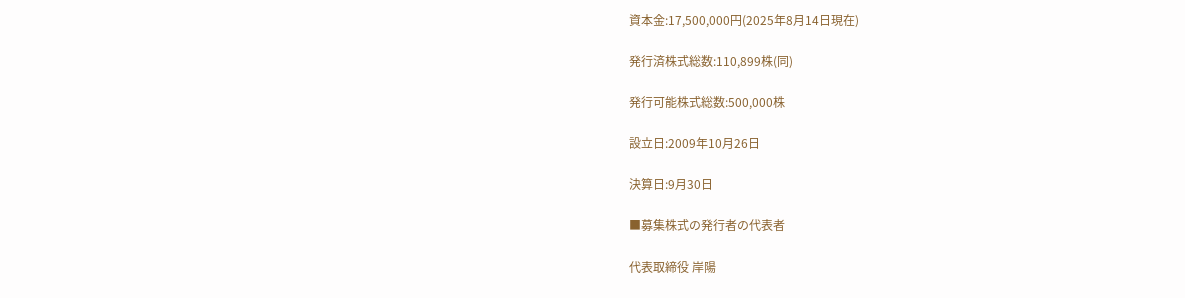資本金:17,500,000円(2025年8月14日現在)

発行済株式総数:110,899株(同)

発行可能株式総数:500,000株

設立日:2009年10月26日

決算日:9月30日

■募集株式の発行者の代表者

代表取締役 岸陽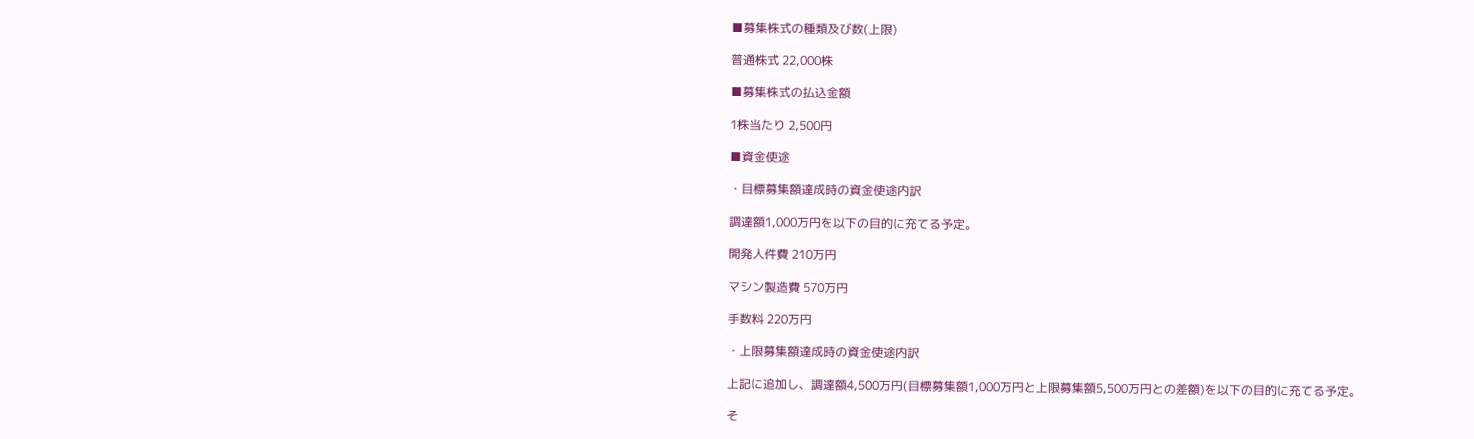■募集株式の種類及び数(上限)

普通株式 22,000株

■募集株式の払込金額

1株当たり 2,500円

■資金使途

・目標募集額達成時の資金使途内訳

調達額1,000万円を以下の目的に充てる予定。

開発人件費 210万円

マシン製造費 570万円

手数料 220万円

・上限募集額達成時の資金使途内訳

上記に追加し、調達額4,500万円(目標募集額1,000万円と上限募集額5,500万円との差額)を以下の目的に充てる予定。

そ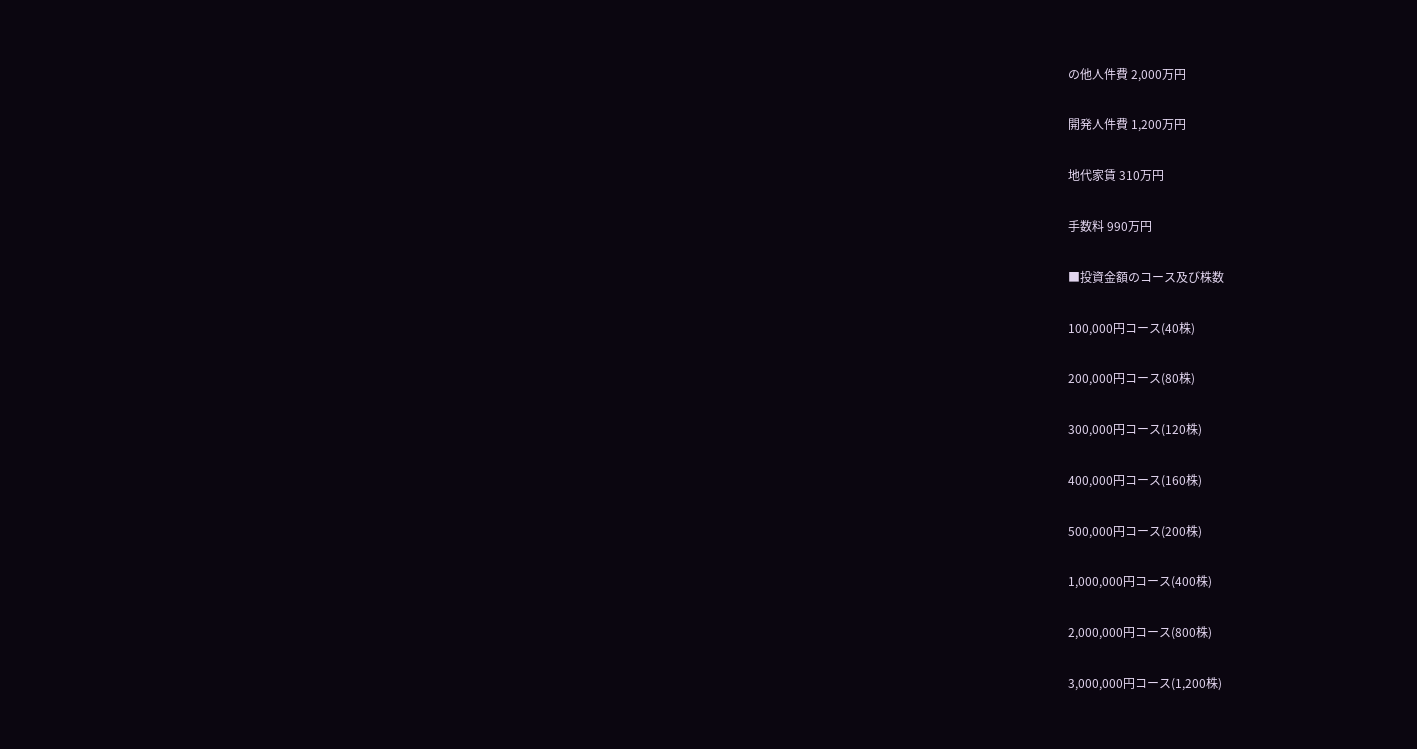の他人件費 2,000万円

開発人件費 1,200万円

地代家賃 310万円

手数料 990万円

■投資金額のコース及び株数

100,000円コース(40株)

200,000円コース(80株)

300,000円コース(120株)

400,000円コース(160株)

500,000円コース(200株)

1,000,000円コース(400株)

2,000,000円コース(800株)

3,000,000円コース(1,200株)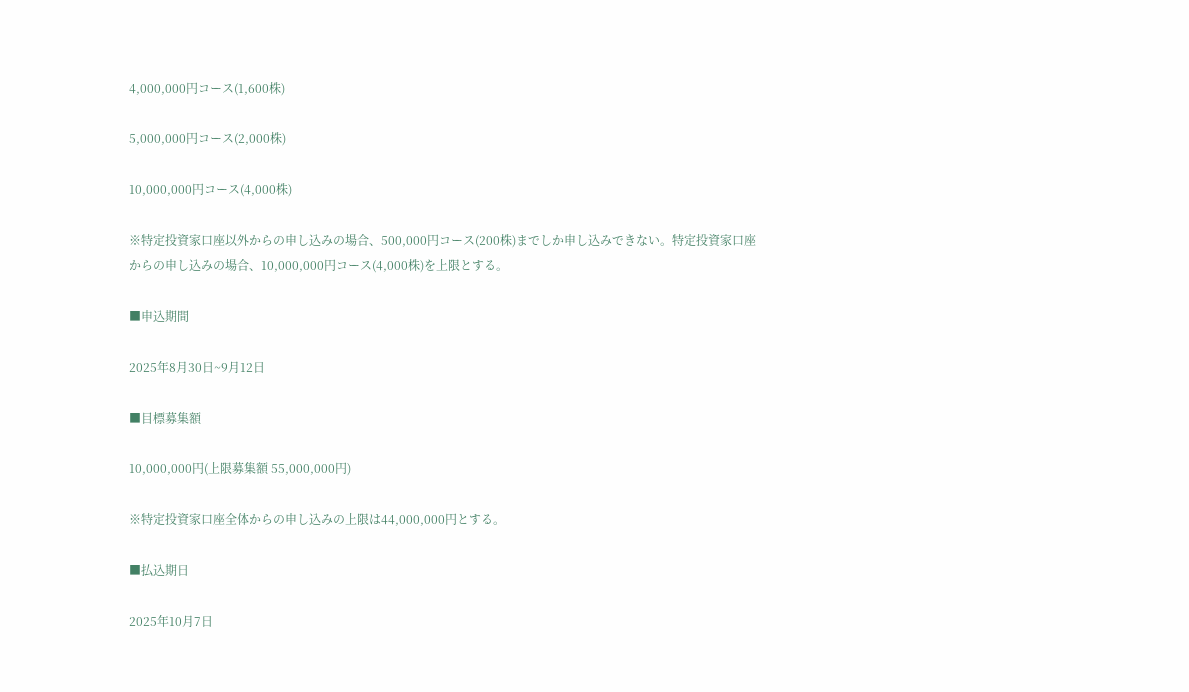4,000,000円コース(1,600株)

5,000,000円コース(2,000株)

10,000,000円コース(4,000株)

※特定投資家口座以外からの申し込みの場合、500,000円コース(200株)までしか申し込みできない。特定投資家口座からの申し込みの場合、10,000,000円コース(4,000株)を上限とする。

■申込期間

2025年8月30日~9月12日

■目標募集額

10,000,000円(上限募集額 55,000,000円)

※特定投資家口座全体からの申し込みの上限は44,000,000円とする。

■払込期日

2025年10月7日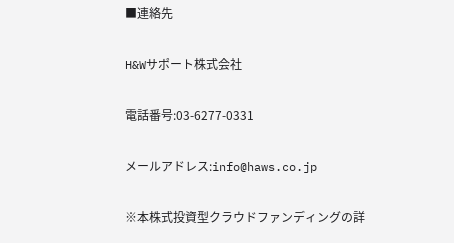■連絡先

H&Wサポート株式会社

電話番号:03-6277-0331

メールアドレス:info@haws.co.jp

※本株式投資型クラウドファンディングの詳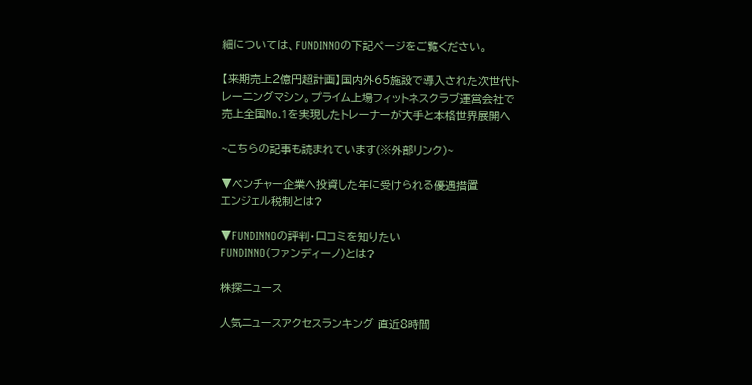細については、FUNDINNOの下記ページをご覧ください。

【来期売上2億円超計画】国内外65施設で導入された次世代トレーニングマシン。プライム上場フィットネスクラブ運営会社で売上全国No.1を実現したトレーナーが大手と本格世界展開へ

~こちらの記事も読まれています(※外部リンク)~

▼ベンチャー企業へ投資した年に受けられる優遇措置
エンジェル税制とは?

▼FUNDINNOの評判・口コミを知りたい
FUNDINNO(ファンディーノ)とは?

株探ニュース

人気ニュースアクセスランキング 直近8時間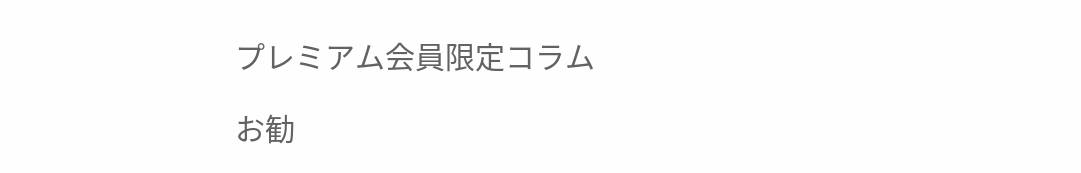プレミアム会員限定コラム

お勧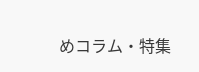めコラム・特集